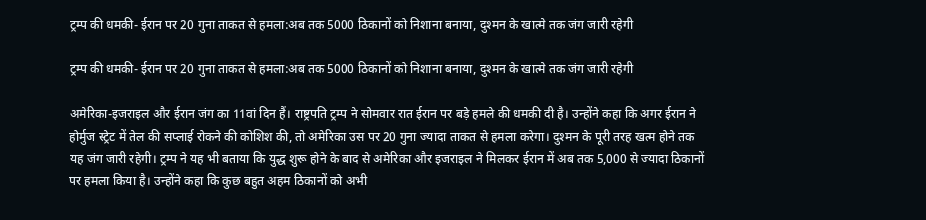ट्रम्प की धमकी- ईरान पर 20 गुना ताकत से हमला:अब तक 5000 ठिकानों को निशाना बनाया, दुश्मन के खात्मे तक जंग जारी रहेगी

ट्रम्प की धमकी- ईरान पर 20 गुना ताकत से हमला:अब तक 5000 ठिकानों को निशाना बनाया, दुश्मन के खात्मे तक जंग जारी रहेगी

अमेरिका-इजराइल और ईरान जंग का 11वां दिन हैं। राष्ट्रपति ट्रम्प ने सोमवार रात ईरान पर बड़े हमले की धमकी दी है। उन्होंने कहा कि अगर ईरान ने होर्मुज स्ट्रेट में तेल की सप्लाई रोकने की कोशिश की, तो अमेरिका उस पर 20 गुना ज्यादा ताकत से हमला करेगा। दुश्मन के पूरी तरह खत्म होने तक यह जंग जारी रहेगी। ट्रम्प ने यह भी बताया कि युद्ध शुरू होने के बाद से अमेरिका और इजराइल ने मिलकर ईरान में अब तक 5,000 से ज्यादा ठिकानों पर हमला किया है। उन्होंने कहा कि कुछ बहुत अहम ठिकानों को अभी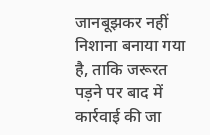जानबूझकर नहीं निशाना बनाया गया है, ताकि जरूरत पड़ने पर बाद में कार्रवाई की जा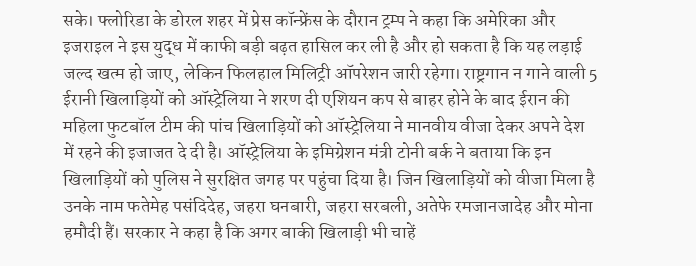सके। फ्लोरिडा के डोरल शहर में प्रेस कॉन्फ्रेंस के दौरान ट्रम्प ने कहा कि अमेरिका और इजराइल ने इस युद्ध में काफी बड़ी बढ़त हासिल कर ली है और हो सकता है कि यह लड़ाई जल्द खत्म हो जाए, लेकिन फिलहाल मिलिट्री ऑपरेशन जारी रहेगा। राष्ट्रगान न गाने वाली 5 ईरानी खिलाड़ियों को ऑस्ट्रेलिया ने शरण दी एशियन कप से बाहर होने के बाद ईरान की महिला फुटबॉल टीम की पांच खिलाड़ियों को ऑस्ट्रेलिया ने मानवीय वीजा देकर अपने देश में रहने की इजाजत दे दी है। ऑस्ट्रेलिया के इमिग्रेशन मंत्री टोनी बर्क ने बताया कि इन खिलाड़ियों को पुलिस ने सुरक्षित जगह पर पहुंचा दिया है। जिन खिलाड़ियों को वीजा मिला है उनके नाम फतेमेह पसंदिदेह, जहरा घनबारी, जहरा सरबली, अतेफे रमजानजादेह और मोना हमौदी हैं। सरकार ने कहा है कि अगर बाकी खिलाड़ी भी चाहें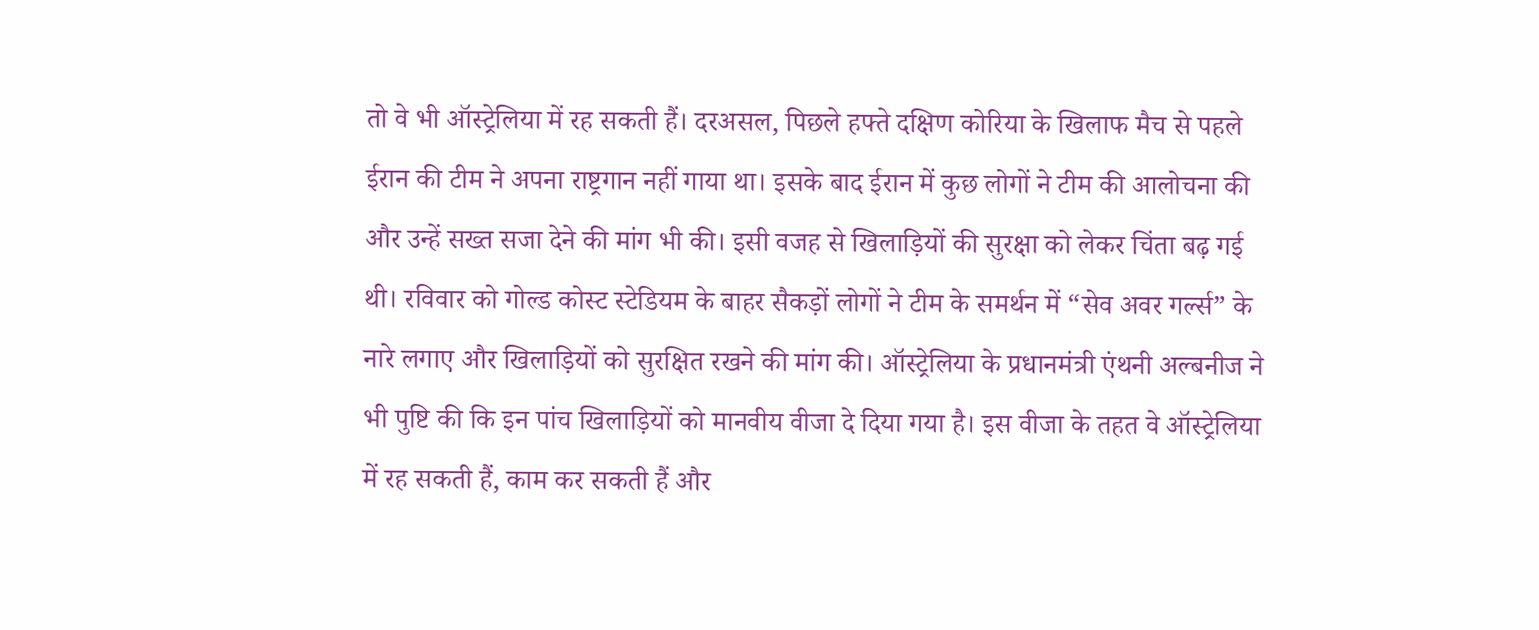तो वे भी ऑस्ट्रेलिया में रह सकती हैं। दरअसल, पिछले हफ्ते दक्षिण कोरिया के खिलाफ मैच से पहले ईरान की टीम ने अपना राष्ट्रगान नहीं गाया था। इसके बाद ईरान में कुछ लोगों ने टीम की आलोचना की और उन्हें सख्त सजा देने की मांग भी की। इसी वजह से खिलाड़ियों की सुरक्षा को लेकर चिंता बढ़ गई थी। रविवार को गोल्ड कोस्ट स्टेडियम के बाहर सैकड़ों लोगों ने टीम के समर्थन में “सेव अवर गर्ल्स” के नारे लगाए और खिलाड़ियों को सुरक्षित रखने की मांग की। ऑस्ट्रेलिया के प्रधानमंत्री एंथनी अल्बनीज ने भी पुष्टि की कि इन पांच खिलाड़ियों को मानवीय वीजा दे दिया गया है। इस वीजा के तहत वे ऑस्ट्रेलिया में रह सकती हैं, काम कर सकती हैं और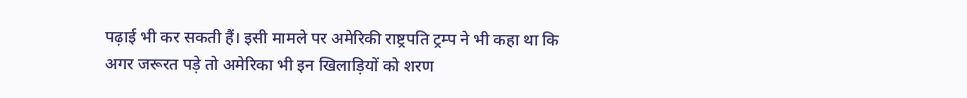पढ़ाई भी कर सकती हैं। इसी मामले पर अमेरिकी राष्ट्रपति ट्रम्प ने भी कहा था कि अगर जरूरत पड़े तो अमेरिका भी इन खिलाड़ियों को शरण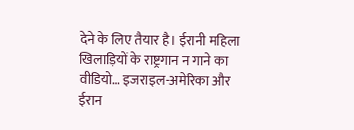देने के लिए तैयार है। ईरानी महिला खिलाड़ियों के राष्ट्रगान न गाने का वीडियो… इजराइल-अमेरिका और ईरान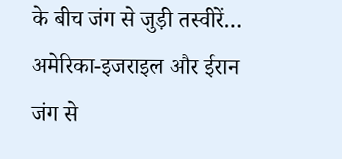के बीच जंग से जुड़ी तस्वीरें… अमेरिका-इजराइल और ईरान जंग से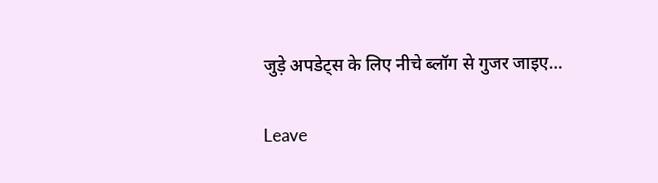जुड़े अपडेट्स के लिए नीचे ब्लॉग से गुजर जाइए…

Leave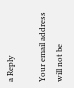a Reply

Your email address will not be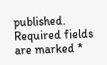published. Required fields are marked *